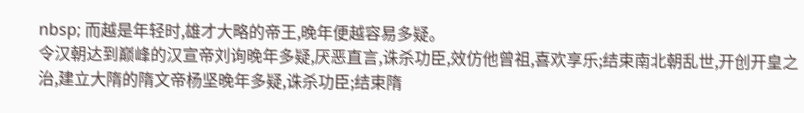nbsp; 而越是年轻时,雄才大略的帝王,晚年便越容易多疑。
令汉朝达到巅峰的汉宣帝刘询晚年多疑,厌恶直言,诛杀功臣,效仿他曾祖,喜欢享乐;结束南北朝乱世,开创开皇之治,建立大隋的隋文帝杨坚晚年多疑,诛杀功臣;结束隋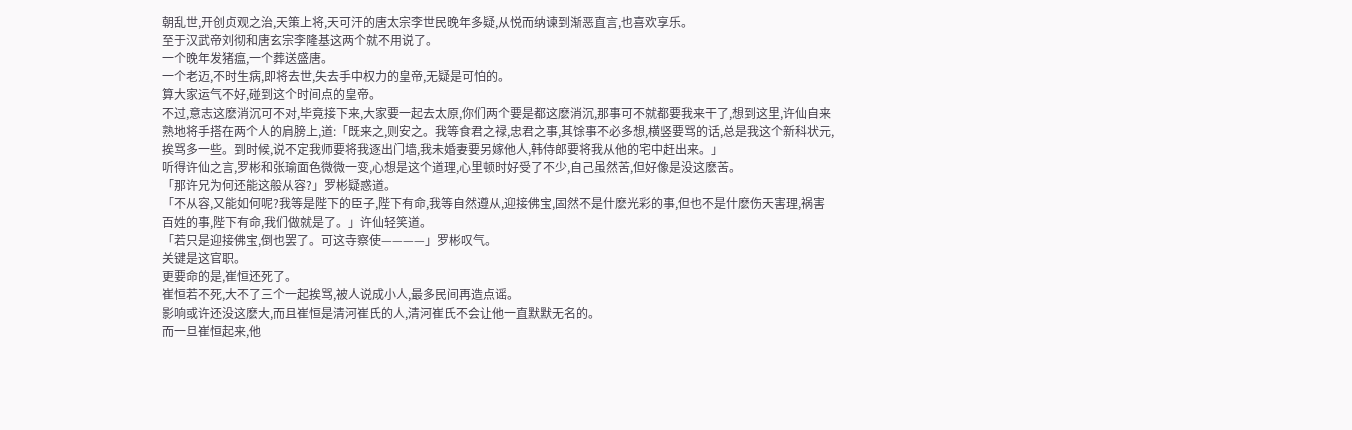朝乱世,开创贞观之治,天策上将,天可汗的唐太宗李世民晚年多疑,从悦而纳谏到渐恶直言,也喜欢享乐。
至于汉武帝刘彻和唐玄宗李隆基这两个就不用说了。
一个晚年发猪瘟,一个葬送盛唐。
一个老迈,不时生病,即将去世,失去手中权力的皇帝,无疑是可怕的。
算大家运气不好,碰到这个时间点的皇帝。
不过,意志这麽消沉可不对,毕竟接下来,大家要一起去太原,你们两个要是都这麽消沉,那事可不就都要我来干了,想到这里,许仙自来熟地将手搭在两个人的肩膀上,道:「既来之,则安之。我等食君之禄,忠君之事,其馀事不必多想,横竖要骂的话,总是我这个新科状元,挨骂多一些。到时候,说不定我师要将我逐出门墙,我未婚妻要另嫁他人,韩侍郎要将我从他的宅中赶出来。」
听得许仙之言,罗彬和张瑜面色微微一变,心想是这个道理,心里顿时好受了不少,自己虽然苦,但好像是没这麽苦。
「那许兄为何还能这般从容?」罗彬疑惑道。
「不从容,又能如何呢?我等是陛下的臣子,陛下有命,我等自然遵从,迎接佛宝,固然不是什麽光彩的事,但也不是什麽伤天害理,祸害百姓的事,陛下有命,我们做就是了。」许仙轻笑道。
「若只是迎接佛宝,倒也罢了。可这寺察使————」罗彬叹气。
关键是这官职。
更要命的是,崔恒还死了。
崔恒若不死,大不了三个一起挨骂,被人说成小人,最多民间再造点谣。
影响或许还没这麽大,而且崔恒是清河崔氏的人,清河崔氏不会让他一直默默无名的。
而一旦崔恒起来,他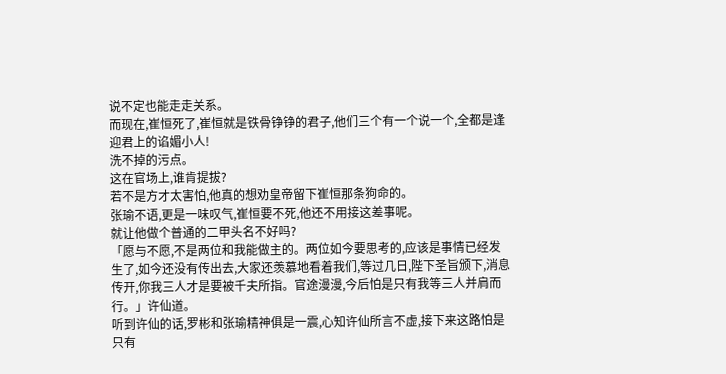说不定也能走走关系。
而现在,崔恒死了,崔恒就是铁骨铮铮的君子,他们三个有一个说一个,全都是逢迎君上的谄媚小人!
洗不掉的污点。
这在官场上,谁肯提拔?
若不是方才太害怕,他真的想劝皇帝留下崔恒那条狗命的。
张瑜不语,更是一味叹气,崔恒要不死,他还不用接这差事呢。
就让他做个普通的二甲头名不好吗?
「愿与不愿,不是两位和我能做主的。两位如今要思考的,应该是事情已经发生了,如今还没有传出去,大家还羡慕地看着我们,等过几日,陛下圣旨颁下,消息传开,你我三人才是要被千夫所指。官途漫漫,今后怕是只有我等三人并肩而行。」许仙道。
听到许仙的话,罗彬和张瑜精神俱是一震,心知许仙所言不虚,接下来这路怕是只有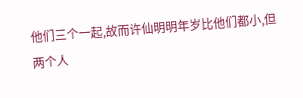他们三个一起,故而许仙明明年岁比他们都小,但两个人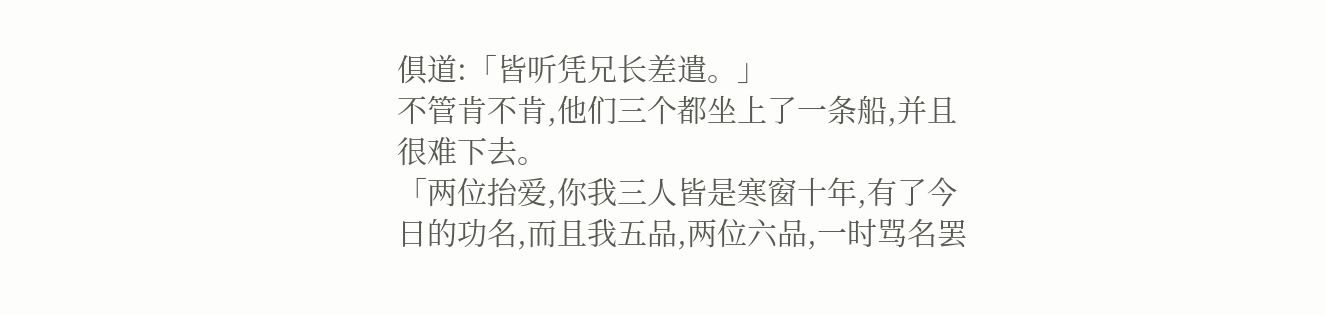俱道:「皆听凭兄长差遣。」
不管肯不肯,他们三个都坐上了一条船,并且很难下去。
「两位抬爱,你我三人皆是寒窗十年,有了今日的功名,而且我五品,两位六品,一时骂名罢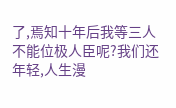了,焉知十年后我等三人不能位极人臣呢?我们还年轻,人生漫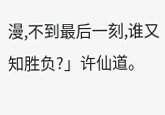漫,不到最后一刻,谁又知胜负?」许仙道。